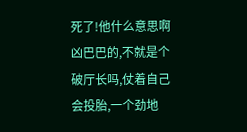死了!他什么意思啊凶巴巴的,不就是个破厅长吗,仗着自己会投胎,一个劲地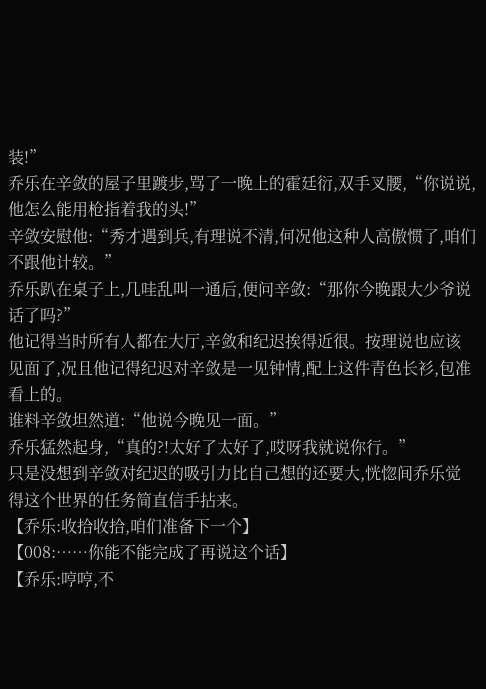装!”
乔乐在辛敛的屋子里踱步,骂了一晚上的霍廷衍,双手叉腰,“你说说,他怎么能用枪指着我的头!”
辛敛安慰他:“秀才遇到兵,有理说不清,何况他这种人高傲惯了,咱们不跟他计较。”
乔乐趴在桌子上,几哇乱叫一通后,便问辛敛:“那你今晚跟大少爷说话了吗?”
他记得当时所有人都在大厅,辛敛和纪迟挨得近很。按理说也应该见面了,况且他记得纪迟对辛敛是一见钟情,配上这件青色长衫,包准看上的。
谁料辛敛坦然道:“他说今晚见一面。”
乔乐猛然起身,“真的?!太好了太好了,哎呀我就说你行。”
只是没想到辛敛对纪迟的吸引力比自己想的还要大,恍惚间乔乐觉得这个世界的任务简直信手拈来。
【乔乐:收拾收拾,咱们准备下一个】
【008:……你能不能完成了再说这个话】
【乔乐:哼哼,不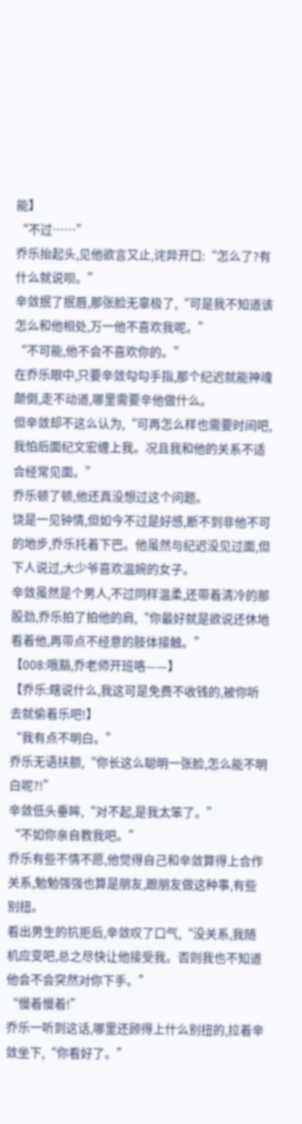能】
“不过……”
乔乐抬起头,见他欲言又止,诧异开口:“怎么了?有什么就说呗。”
辛敛抿了抿唇,那张脸无辜极了,“可是我不知道该怎么和他相处,万一他不喜欢我呢。”
“不可能,他不会不喜欢你的。”
在乔乐眼中,只要辛敛勾勾手指,那个纪迟就能神魂颠倒,走不动道,哪里需要辛他做什么。
但辛敛却不这么认为,“可再怎么样也需要时间吧,我怕后面纪文宏缠上我。况且我和他的关系不适合经常见面。”
乔乐顿了顿,他还真没想过这个问题。
饶是一见钟情,但如今不过是好感,断不到非他不可的地步,乔乐托着下巴。他虽然与纪迟没见过面,但下人说过,大少爷喜欢温婉的女子。
辛敛虽然是个男人,不过同样温柔,还带着清冷的那股劲,乔乐拍了拍他的肩,“你最好就是欲说还休地看着他,再带点不经意的肢体接触。”
【008:哦豁,乔老师开班咯——】
【乔乐:瞎说什么,我这可是免费不收钱的,被你听去就偷着乐吧!】
“我有点不明白。”
乔乐无语扶额,“你长这么聪明一张脸,怎么能不明白呢?!”
辛敛低头垂眸,“对不起,是我太笨了。”
“不如你亲自教我吧。”
乔乐有些不情不愿,他觉得自己和辛敛算得上合作关系,勉勉强强也算是朋友,跟朋友做这种事,有些别扭。
看出男生的抗拒后,辛敛叹了口气,“没关系,我随机应变吧,总之尽快让他接受我。否则我也不知道他会不会突然对你下手。”
“慢着慢着!”
乔乐一听到这话,哪里还顾得上什么别扭的,拉着辛敛坐下,“你看好了。”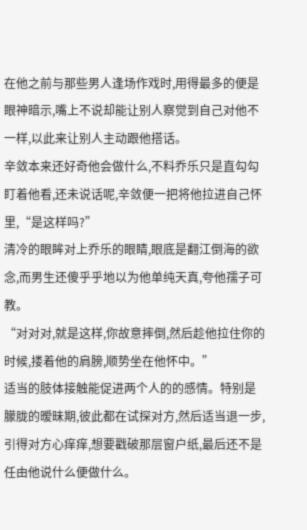在他之前与那些男人逢场作戏时,用得最多的便是眼神暗示,嘴上不说却能让别人察觉到自己对他不一样,以此来让别人主动跟他搭话。
辛敛本来还好奇他会做什么,不料乔乐只是直勾勾盯着他看,还未说话呢,辛敛便一把将他拉进自己怀里,“是这样吗?”
清冷的眼眸对上乔乐的眼睛,眼底是翻江倒海的欲念,而男生还傻乎乎地以为他单纯天真,夸他孺子可教。
“对对对,就是这样,你故意摔倒,然后趁他拉住你的时候,搂着他的肩膀,顺势坐在他怀中。”
适当的肢体接触能促进两个人的的感情。特别是朦胧的暧昧期,彼此都在试探对方,然后适当退一步,引得对方心痒痒,想要戳破那层窗户纸,最后还不是任由他说什么便做什么。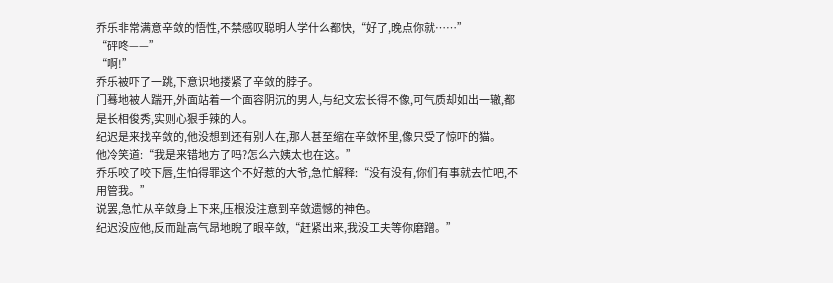乔乐非常满意辛敛的悟性,不禁感叹聪明人学什么都快,“好了,晚点你就……”
“砰咚——”
“啊!”
乔乐被吓了一跳,下意识地搂紧了辛敛的脖子。
门蓦地被人踹开,外面站着一个面容阴沉的男人,与纪文宏长得不像,可气质却如出一辙,都是长相俊秀,实则心狠手辣的人。
纪迟是来找辛敛的,他没想到还有别人在,那人甚至缩在辛敛怀里,像只受了惊吓的猫。
他冷笑道:“我是来错地方了吗?怎么六姨太也在这。”
乔乐咬了咬下唇,生怕得罪这个不好惹的大爷,急忙解释:“没有没有,你们有事就去忙吧,不用管我。”
说罢,急忙从辛敛身上下来,压根没注意到辛敛遗憾的神色。
纪迟没应他,反而趾高气昂地睨了眼辛敛,“赶紧出来,我没工夫等你磨蹭。”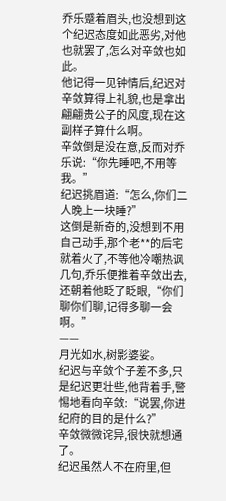乔乐蹙着眉头,也没想到这个纪迟态度如此恶劣,对他也就罢了,怎么对辛敛也如此。
他记得一见钟情后,纪迟对辛敛算得上礼貌,也是拿出翩翩贵公子的风度,现在这副样子算什么啊。
辛敛倒是没在意,反而对乔乐说:“你先睡吧,不用等我。”
纪迟挑眉道:“怎么,你们二人晚上一块睡?”
这倒是新奇的,没想到不用自己动手,那个老**的后宅就着火了,不等他冷嘲热讽几句,乔乐便推着辛敛出去,还朝着他眨了眨眼,“你们聊你们聊,记得多聊一会啊。”
——
月光如水,树影婆娑。
纪迟与辛敛个子差不多,只是纪迟更壮些,他背着手,警惕地看向辛敛:“说罢,你进纪府的目的是什么?”
辛敛微微诧异,很快就想通了。
纪迟虽然人不在府里,但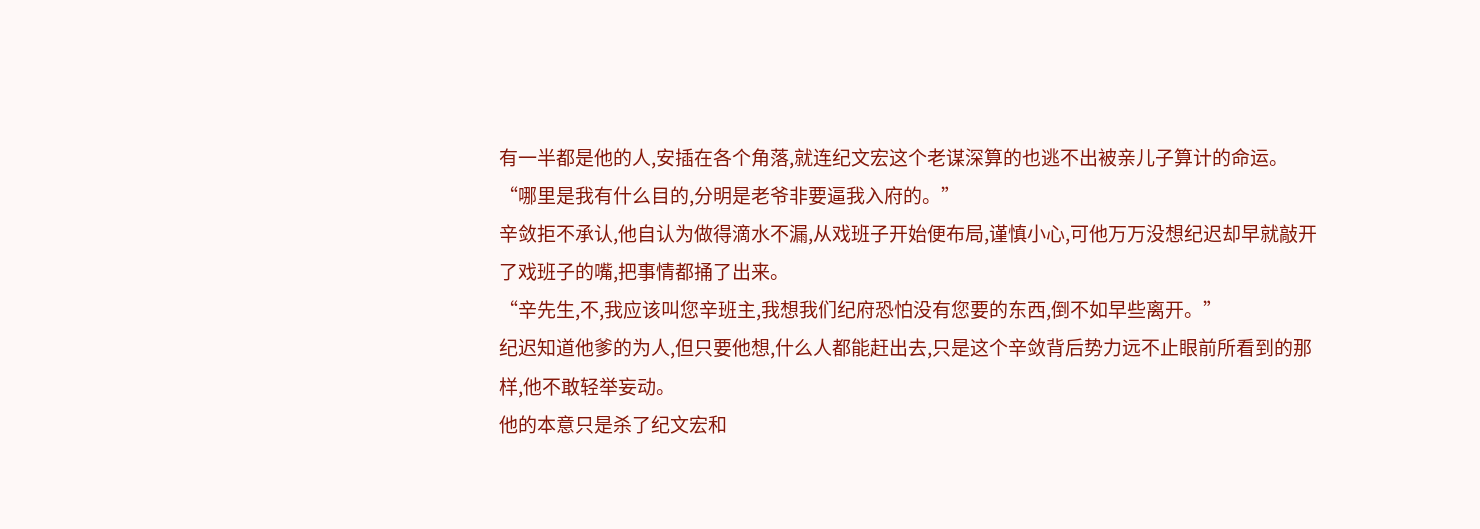有一半都是他的人,安插在各个角落,就连纪文宏这个老谋深算的也逃不出被亲儿子算计的命运。
“哪里是我有什么目的,分明是老爷非要逼我入府的。”
辛敛拒不承认,他自认为做得滴水不漏,从戏班子开始便布局,谨慎小心,可他万万没想纪迟却早就敲开了戏班子的嘴,把事情都捅了出来。
“辛先生,不,我应该叫您辛班主,我想我们纪府恐怕没有您要的东西,倒不如早些离开。”
纪迟知道他爹的为人,但只要他想,什么人都能赶出去,只是这个辛敛背后势力远不止眼前所看到的那样,他不敢轻举妄动。
他的本意只是杀了纪文宏和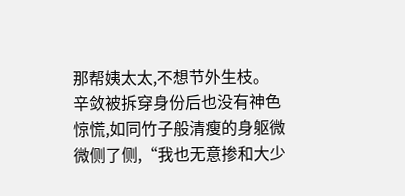那帮姨太太,不想节外生枝。
辛敛被拆穿身份后也没有神色惊慌,如同竹子般清瘦的身躯微微侧了侧,“我也无意掺和大少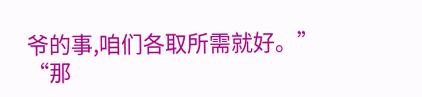爷的事,咱们各取所需就好。”
“那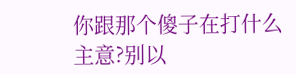你跟那个傻子在打什么主意?别以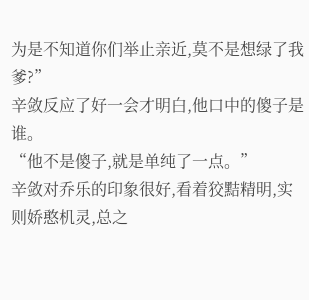为是不知道你们举止亲近,莫不是想绿了我爹?”
辛敛反应了好一会才明白,他口中的傻子是谁。
“他不是傻子,就是单纯了一点。”
辛敛对乔乐的印象很好,看着狡黠精明,实则娇憨机灵,总之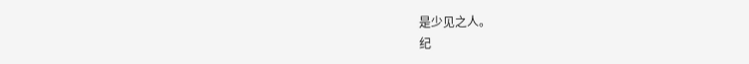是少见之人。
纪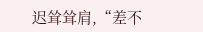迟耸耸肩,“差不